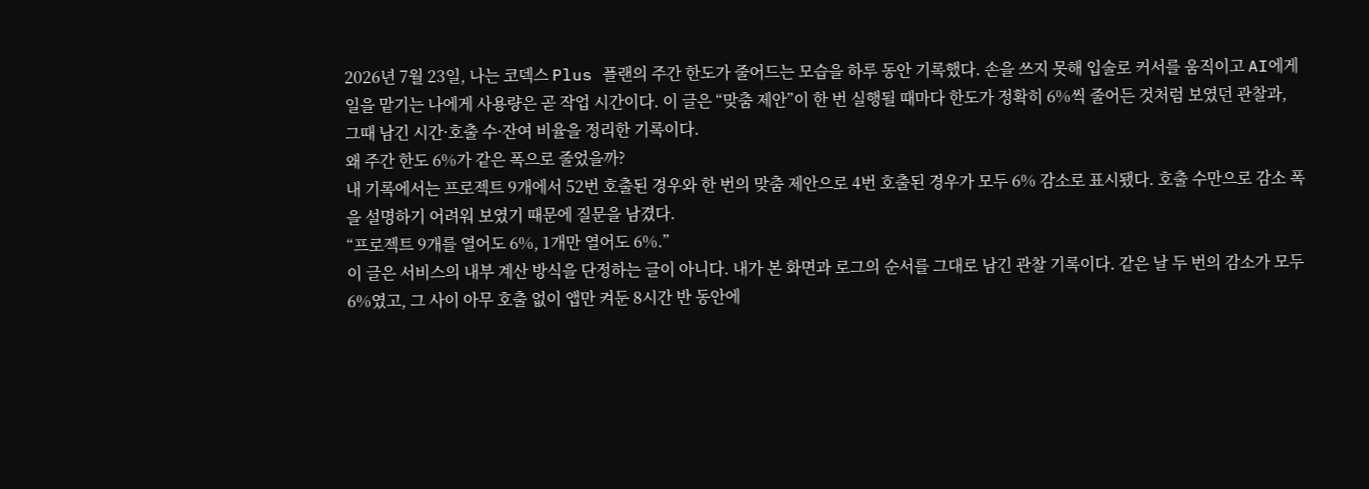2026년 7월 23일, 나는 코덱스 Plus 플랜의 주간 한도가 줄어드는 모습을 하루 동안 기록했다. 손을 쓰지 못해 입술로 커서를 움직이고 AI에게 일을 맡기는 나에게 사용량은 곧 작업 시간이다. 이 글은 “맞춤 제안”이 한 번 실행될 때마다 한도가 정확히 6%씩 줄어든 것처럼 보였던 관찰과, 그때 남긴 시간·호출 수·잔여 비율을 정리한 기록이다.
왜 주간 한도 6%가 같은 폭으로 줄었을까?
내 기록에서는 프로젝트 9개에서 52번 호출된 경우와 한 번의 맞춤 제안으로 4번 호출된 경우가 모두 6% 감소로 표시됐다. 호출 수만으로 감소 폭을 설명하기 어려워 보였기 때문에 질문을 남겼다.
“프로젝트 9개를 열어도 6%, 1개만 열어도 6%.”
이 글은 서비스의 내부 계산 방식을 단정하는 글이 아니다. 내가 본 화면과 로그의 순서를 그대로 남긴 관찰 기록이다. 같은 날 두 번의 감소가 모두 6%였고, 그 사이 아무 호출 없이 앱만 켜둔 8시간 반 동안에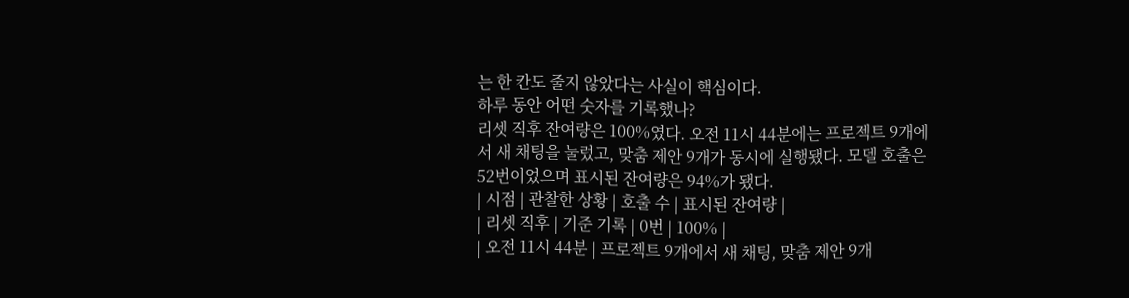는 한 칸도 줄지 않았다는 사실이 핵심이다.
하루 동안 어떤 숫자를 기록했나?
리셋 직후 잔여량은 100%였다. 오전 11시 44분에는 프로젝트 9개에서 새 채팅을 눌렀고, 맞춤 제안 9개가 동시에 실행됐다. 모델 호출은 52번이었으며 표시된 잔여량은 94%가 됐다.
| 시점 | 관찰한 상황 | 호출 수 | 표시된 잔여량 |
| 리셋 직후 | 기준 기록 | 0번 | 100% |
| 오전 11시 44분 | 프로젝트 9개에서 새 채팅, 맞춤 제안 9개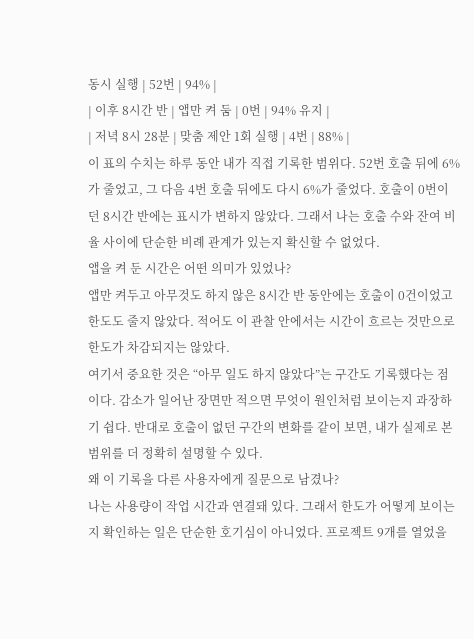동시 실행 | 52번 | 94% |
| 이후 8시간 반 | 앱만 켜 둠 | 0번 | 94% 유지 |
| 저녁 8시 28분 | 맞춤 제안 1회 실행 | 4번 | 88% |
이 표의 수치는 하루 동안 내가 직접 기록한 범위다. 52번 호출 뒤에 6%가 줄었고, 그 다음 4번 호출 뒤에도 다시 6%가 줄었다. 호출이 0번이던 8시간 반에는 표시가 변하지 않았다. 그래서 나는 호출 수와 잔여 비율 사이에 단순한 비례 관계가 있는지 확신할 수 없었다.
앱을 켜 둔 시간은 어떤 의미가 있었나?
앱만 켜두고 아무것도 하지 않은 8시간 반 동안에는 호출이 0건이었고 한도도 줄지 않았다. 적어도 이 관찰 안에서는 시간이 흐르는 것만으로 한도가 차감되지는 않았다.
여기서 중요한 것은 “아무 일도 하지 않았다”는 구간도 기록했다는 점이다. 감소가 일어난 장면만 적으면 무엇이 원인처럼 보이는지 과장하기 쉽다. 반대로 호출이 없던 구간의 변화를 같이 보면, 내가 실제로 본 범위를 더 정확히 설명할 수 있다.
왜 이 기록을 다른 사용자에게 질문으로 남겼나?
나는 사용량이 작업 시간과 연결돼 있다. 그래서 한도가 어떻게 보이는지 확인하는 일은 단순한 호기심이 아니었다. 프로젝트 9개를 열었을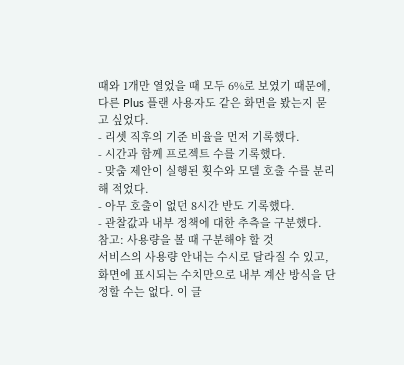때와 1개만 열었을 때 모두 6%로 보였기 때문에, 다른 Plus 플랜 사용자도 같은 화면을 봤는지 묻고 싶었다.
- 리셋 직후의 기준 비율을 먼저 기록했다.
- 시간과 함께 프로젝트 수를 기록했다.
- 맞춤 제안이 실행된 횟수와 모델 호출 수를 분리해 적었다.
- 아무 호출이 없던 8시간 반도 기록했다.
- 관찰값과 내부 정책에 대한 추측을 구분했다.
참고: 사용량을 볼 때 구분해야 할 것
서비스의 사용량 안내는 수시로 달라질 수 있고, 화면에 표시되는 수치만으로 내부 계산 방식을 단정할 수는 없다. 이 글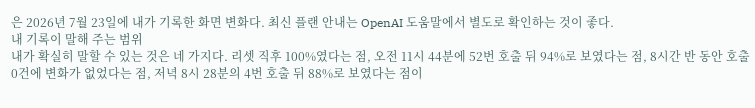은 2026년 7월 23일에 내가 기록한 화면 변화다. 최신 플랜 안내는 OpenAI 도움말에서 별도로 확인하는 것이 좋다.
내 기록이 말해 주는 범위
내가 확실히 말할 수 있는 것은 네 가지다. 리셋 직후 100%였다는 점, 오전 11시 44분에 52번 호출 뒤 94%로 보였다는 점, 8시간 반 동안 호출 0건에 변화가 없었다는 점, 저녁 8시 28분의 4번 호출 뒤 88%로 보였다는 점이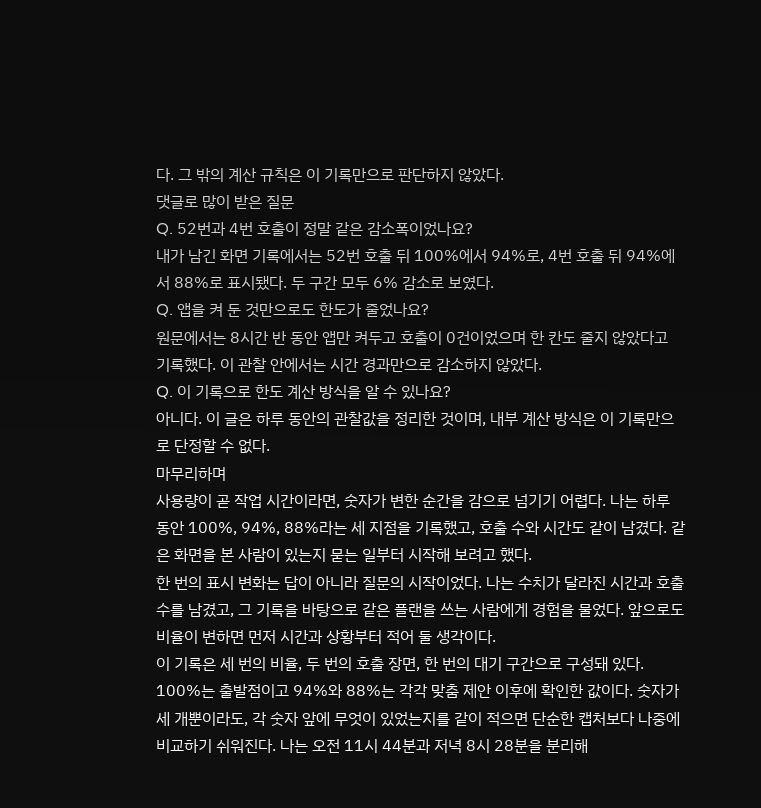다. 그 밖의 계산 규칙은 이 기록만으로 판단하지 않았다.
댓글로 많이 받은 질문
Q. 52번과 4번 호출이 정말 같은 감소폭이었나요?
내가 남긴 화면 기록에서는 52번 호출 뒤 100%에서 94%로, 4번 호출 뒤 94%에서 88%로 표시됐다. 두 구간 모두 6% 감소로 보였다.
Q. 앱을 켜 둔 것만으로도 한도가 줄었나요?
원문에서는 8시간 반 동안 앱만 켜두고 호출이 0건이었으며 한 칸도 줄지 않았다고 기록했다. 이 관찰 안에서는 시간 경과만으로 감소하지 않았다.
Q. 이 기록으로 한도 계산 방식을 알 수 있나요?
아니다. 이 글은 하루 동안의 관찰값을 정리한 것이며, 내부 계산 방식은 이 기록만으로 단정할 수 없다.
마무리하며
사용량이 곧 작업 시간이라면, 숫자가 변한 순간을 감으로 넘기기 어렵다. 나는 하루 동안 100%, 94%, 88%라는 세 지점을 기록했고, 호출 수와 시간도 같이 남겼다. 같은 화면을 본 사람이 있는지 묻는 일부터 시작해 보려고 했다.
한 번의 표시 변화는 답이 아니라 질문의 시작이었다. 나는 수치가 달라진 시간과 호출 수를 남겼고, 그 기록을 바탕으로 같은 플랜을 쓰는 사람에게 경험을 물었다. 앞으로도 비율이 변하면 먼저 시간과 상황부터 적어 둘 생각이다.
이 기록은 세 번의 비율, 두 번의 호출 장면, 한 번의 대기 구간으로 구성돼 있다. 100%는 출발점이고 94%와 88%는 각각 맞춤 제안 이후에 확인한 값이다. 숫자가 세 개뿐이라도, 각 숫자 앞에 무엇이 있었는지를 같이 적으면 단순한 캡처보다 나중에 비교하기 쉬워진다. 나는 오전 11시 44분과 저녁 8시 28분을 분리해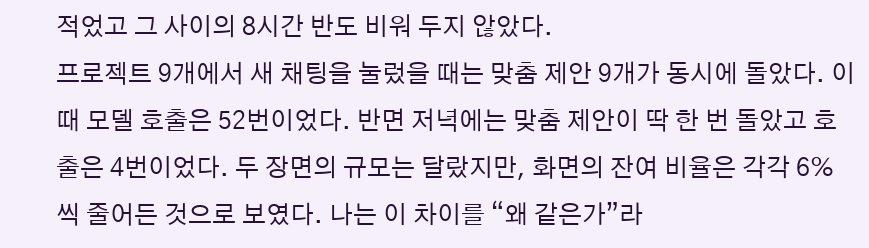적었고 그 사이의 8시간 반도 비워 두지 않았다.
프로젝트 9개에서 새 채팅을 눌렀을 때는 맞춤 제안 9개가 동시에 돌았다. 이때 모델 호출은 52번이었다. 반면 저녁에는 맞춤 제안이 딱 한 번 돌았고 호출은 4번이었다. 두 장면의 규모는 달랐지만, 화면의 잔여 비율은 각각 6%씩 줄어든 것으로 보였다. 나는 이 차이를 “왜 같은가”라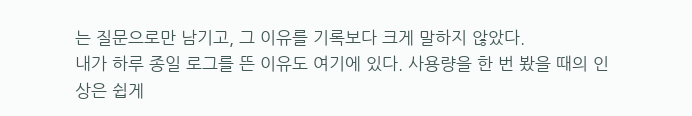는 질문으로만 남기고, 그 이유를 기록보다 크게 말하지 않았다.
내가 하루 종일 로그를 뜬 이유도 여기에 있다. 사용량을 한 번 봤을 때의 인상은 쉽게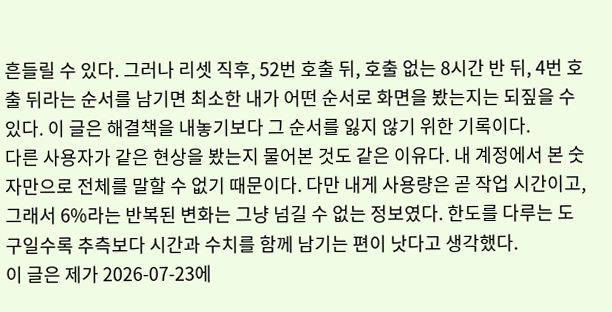흔들릴 수 있다. 그러나 리셋 직후, 52번 호출 뒤, 호출 없는 8시간 반 뒤, 4번 호출 뒤라는 순서를 남기면 최소한 내가 어떤 순서로 화면을 봤는지는 되짚을 수 있다. 이 글은 해결책을 내놓기보다 그 순서를 잃지 않기 위한 기록이다.
다른 사용자가 같은 현상을 봤는지 물어본 것도 같은 이유다. 내 계정에서 본 숫자만으로 전체를 말할 수 없기 때문이다. 다만 내게 사용량은 곧 작업 시간이고, 그래서 6%라는 반복된 변화는 그냥 넘길 수 없는 정보였다. 한도를 다루는 도구일수록 추측보다 시간과 수치를 함께 남기는 편이 낫다고 생각했다.
이 글은 제가 2026-07-23에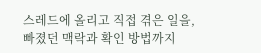스레드에 올리고 직접 겪은 일을, 빠졌던 맥락과 확인 방법까지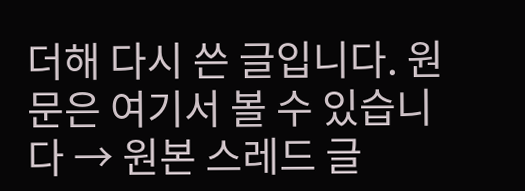더해 다시 쓴 글입니다. 원문은 여기서 볼 수 있습니다 → 원본 스레드 글